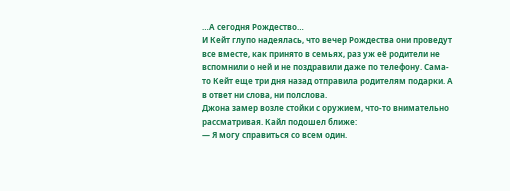…А сегодня Рождество…
И Кейт глупо надеялась, что вечер Рождества они проведут все вместе, как принято в семьях, раз уж её родители не вспомнили о ней и не поздравили даже по телефону. Сама-то Кейт еще три дня назад отправила родителям подарки. А в ответ ни слова, ни полслова.
Джона замер возле стойки с оружием, что-то внимательно рассматривая. Кайл подошел ближе:
— Я могу справиться со всем один.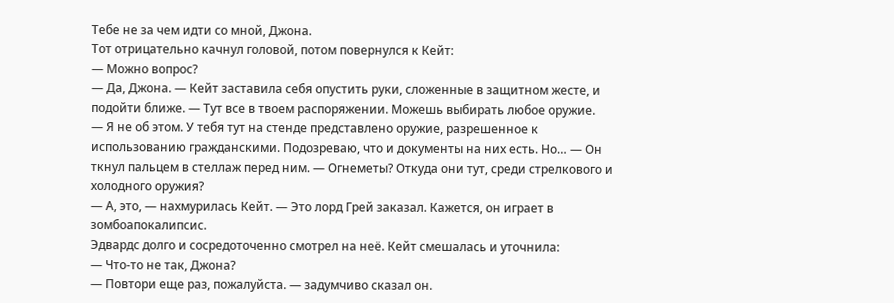Тебе не за чем идти со мной, Джона.
Тот отрицательно качнул головой, потом повернулся к Кейт:
— Можно вопрос?
— Да, Джона. — Кейт заставила себя опустить руки, сложенные в защитном жесте, и подойти ближе. — Тут все в твоем распоряжении. Можешь выбирать любое оружие.
— Я не об этом. У тебя тут на стенде представлено оружие, разрешенное к использованию гражданскими. Подозреваю, что и документы на них есть. Но… — Он ткнул пальцем в стеллаж перед ним. — Огнеметы? Откуда они тут, среди стрелкового и холодного оружия?
— А, это, — нахмурилась Кейт. — Это лорд Грей заказал. Кажется, он играет в зомбоапокалипсис.
Эдвардс долго и сосредоточенно смотрел на неё. Кейт смешалась и уточнила:
— Что-то не так, Джона?
— Повтори еще раз, пожалуйста. — задумчиво сказал он.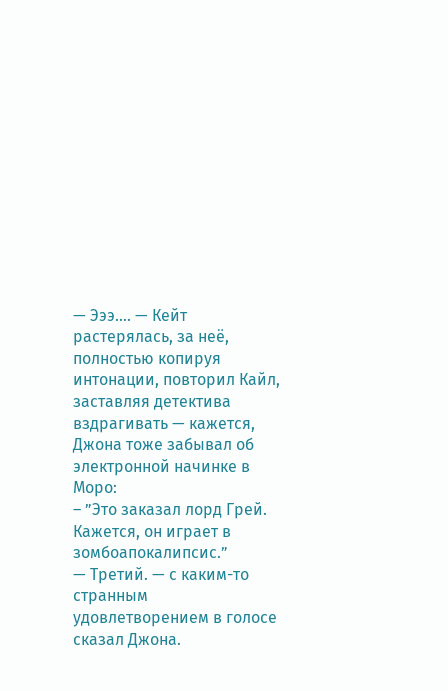— Эээ…. — Кейт растерялась, за неё, полностью копируя интонации, повторил Кайл, заставляя детектива вздрагивать — кажется, Джона тоже забывал об электронной начинке в Моро:
– ”Это заказал лорд Грей. Кажется, он играет в зомбоапокалипсис.”
— Третий. — с каким-то странным удовлетворением в голосе сказал Джона.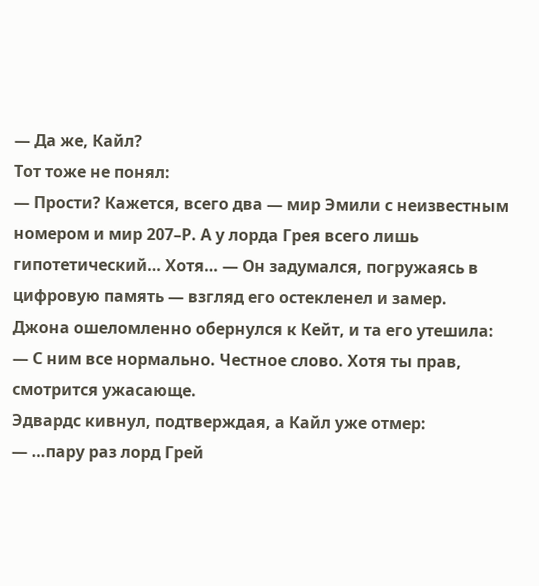— Да же, Кайл?
Тот тоже не понял:
— Прости? Кажется, всего два — мир Эмили с неизвестным номером и мир 207–Р. А у лорда Грея всего лишь гипотетический… Хотя… — Он задумался, погружаясь в цифровую память — взгляд его остекленел и замер.
Джона ошеломленно обернулся к Кейт, и та его утешила:
— С ним все нормально. Честное слово. Хотя ты прав, смотрится ужасающе.
Эдвардс кивнул, подтверждая, а Кайл уже отмер:
— …пару раз лорд Грей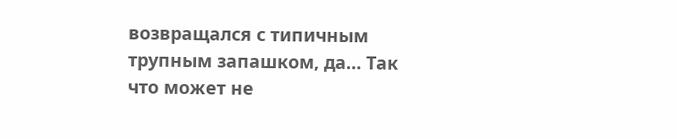возвращался с типичным трупным запашком, да… Так что может не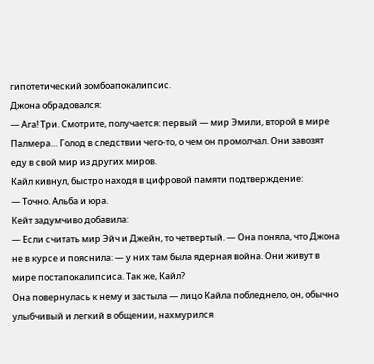гипотетический зомбоапокалипсис.
Джона обрадовался:
— Ага! Три. Смотрите, получается: первый — мир Эмили, второй в мире Палмера… Голод в следствии чего-то, о чем он промолчал. Они завозят еду в свой мир из других миров.
Кайл кивнул, быстро находя в цифровой памяти подтверждение:
— Точно. Альба и юра.
Кейт задумчиво добавила:
— Если считать мир Эйч и Джейн, то четвертый. — Она поняла, что Джона не в курсе и пояснила: — у них там была ядерная война. Они живут в мире постапокалипсиса. Так же, Кайл?
Она повернулась к нему и застыла — лицо Кайла побледнело, он, обычно улыбчивый и легкий в общении, нахмурился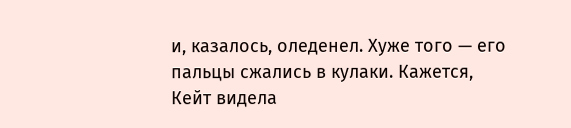и, казалось, оледенел. Хуже того — его пальцы сжались в кулаки. Кажется, Кейт видела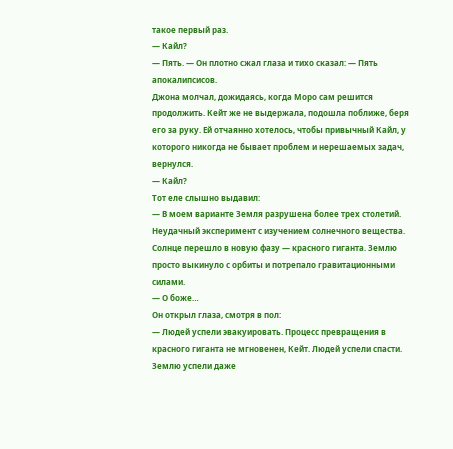такое первый раз.
— Кайл?
— Пять. — Он плотно сжал глаза и тихо сказал: — Пять апокалипсисов.
Джона молчал, дожидаясь, когда Моро сам решится продолжить. Кейт же не выдержала, подошла поближе, беря его за руку. Ей отчаянно хотелось, чтобы привычный Кайл, у которого никогда не бывает проблем и нерешаемых задач, вернулся.
— Кайл?
Тот еле слышно выдавил:
— В моем варианте Земля разрушена более трех столетий. Неудачный эксперимент с изучением солнечного вещества. Солнце перешло в новую фазу — красного гиганта. Землю просто выкинуло с орбиты и потрепало гравитационными силами.
— О боже…
Он открыл глаза, смотря в пол:
— Людей успели эвакуировать. Процесс превращения в красного гиганта не мгновенен, Кейт. Людей успели спасти. Землю успели даже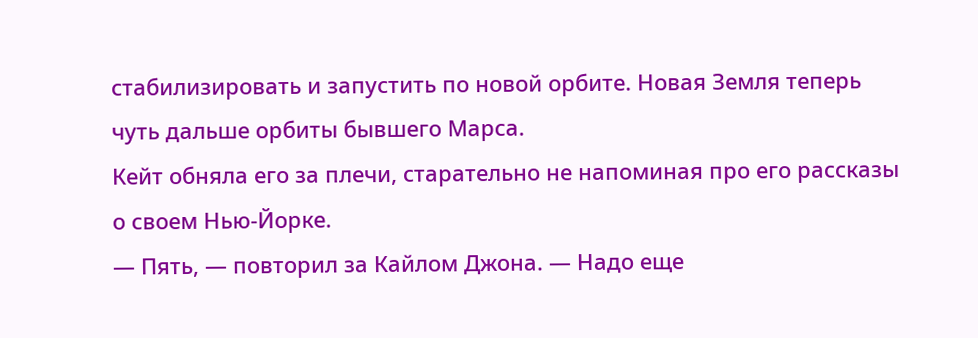стабилизировать и запустить по новой орбите. Новая Земля теперь чуть дальше орбиты бывшего Марса.
Кейт обняла его за плечи, старательно не напоминая про его рассказы о своем Нью-Йорке.
— Пять, — повторил за Кайлом Джона. — Надо еще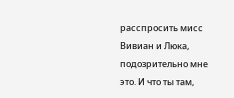расспросить мисс Вивиан и Люка, подозрительно мне это. И что ты там,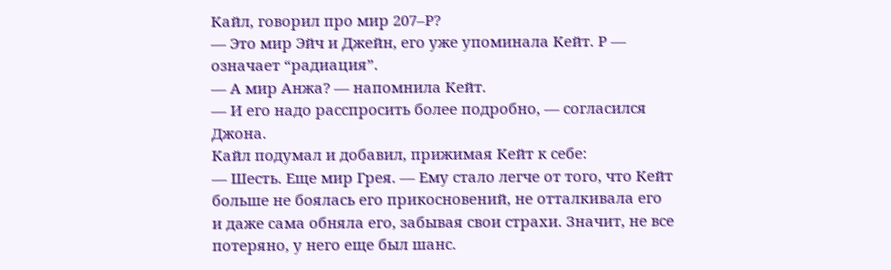Кайл, говорил про мир 207–Р?
— Это мир Эйч и Джейн, его уже упоминала Кейт. Р — означает “радиация”.
— А мир Анжа? — напомнила Кейт.
— И его надо расспросить более подробно, — согласился Джона.
Кайл подумал и добавил, прижимая Кейт к себе:
— Шесть. Еще мир Грея. — Ему стало легче от того, что Кейт больше не боялась его прикосновений, не отталкивала его и даже сама обняла его, забывая свои страхи. Значит, не все потеряно, у него еще был шанс.